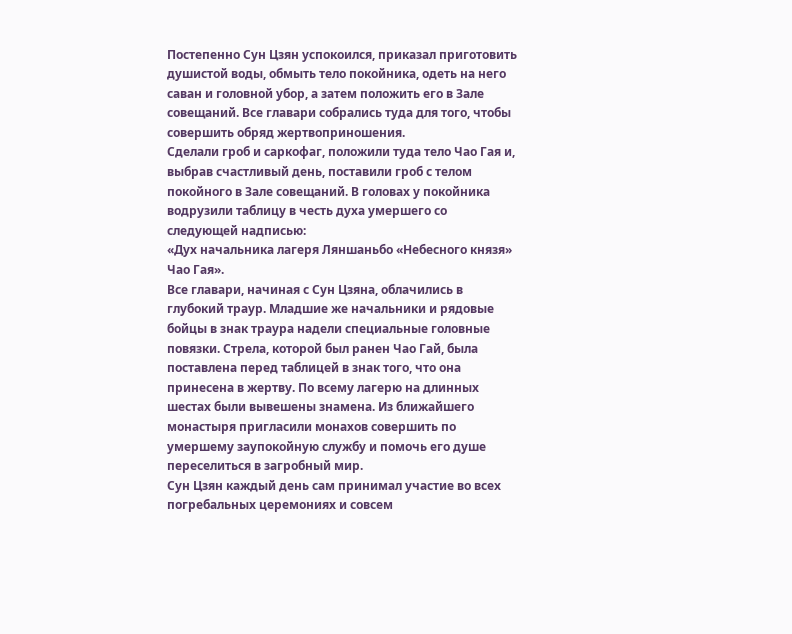Постепенно Сун Цзян успокоился, приказал приготовить душистой воды, обмыть тело покойника, одеть на него саван и головной убор, а затем положить его в Зале совещаний. Все главари собрались туда для того, чтобы совершить обряд жертвоприношения.
Сделали гроб и саркофаг, положили туда тело Чао Гая и, выбрав счастливый день, поставили гроб с телом покойного в Зале совещаний. В головах у покойника водрузили таблицу в честь духа умершего со следующей надписью:
«Дух начальника лагеря Ляншаньбо «Небесного князя» Чао Гая».
Все главари, начиная с Сун Цзяна, облачились в глубокий траур. Младшие же начальники и рядовые бойцы в знак траура надели специальные головные повязки. Стрела, которой был ранен Чао Гай, была поставлена перед таблицей в знак того, что она принесена в жертву. По всему лагерю на длинных шестах были вывешены знамена. Из ближайшего монастыря пригласили монахов совершить по умершему заупокойную службу и помочь его душе переселиться в загробный мир.
Сун Цзян каждый день сам принимал участие во всех погребальных церемониях и совсем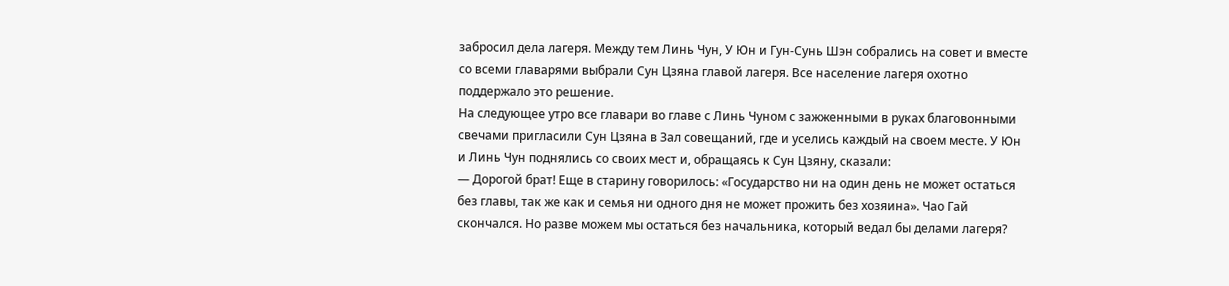забросил дела лагеря. Между тем Линь Чун, У Юн и Гун-Сунь Шэн собрались на совет и вместе со всеми главарями выбрали Сун Цзяна главой лагеря. Все население лагеря охотно поддержало это решение.
На следующее утро все главари во главе с Линь Чуном с зажженными в руках благовонными свечами пригласили Сун Цзяна в Зал совещаний, где и уселись каждый на своем месте. У Юн и Линь Чун поднялись со своих мест и, обращаясь к Сун Цзяну, сказали:
— Дорогой брат! Еще в старину говорилось: «Государство ни на один день не может остаться без главы, так же как и семья ни одного дня не может прожить без хозяина». Чао Гай скончался. Но разве можем мы остаться без начальника, который ведал бы делами лагеря?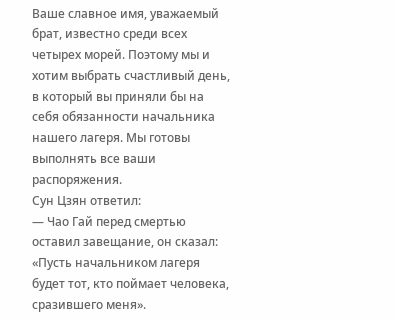Ваше славное имя, уважаемый брат, известно среди всех четырех морей. Поэтому мы и хотим выбрать счастливый день, в который вы приняли бы на себя обязанности начальника нашего лагеря. Мы готовы выполнять все ваши распоряжения.
Сун Цзян ответил:
— Чао Гай перед смертью оставил завещание, он сказал: «Пусть начальником лагеря будет тот, кто поймает человека, сразившего меня».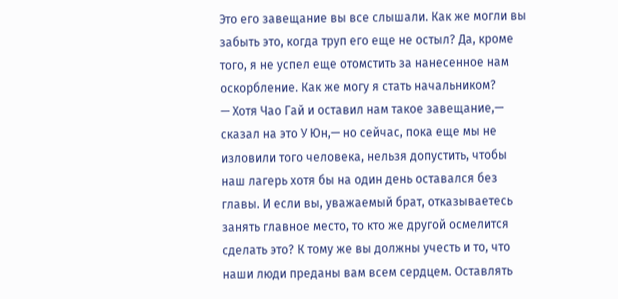Это его завещание вы все слышали. Как же могли вы забыть это, когда труп его еще не остыл? Да, кроме того, я не успел еще отомстить за нанесенное нам оскорбление. Как же могу я стать начальником?
— Хотя Чао Гай и оставил нам такое завещание,— сказал на это У Юн,— но сейчас, пока еще мы не изловили того человека, нельзя допустить, чтобы наш лагерь хотя бы на один день оставался без главы. И если вы, уважаемый брат, отказываетесь занять главное место, то кто же другой осмелится сделать это? К тому же вы должны учесть и то, что наши люди преданы вам всем сердцем. Оставлять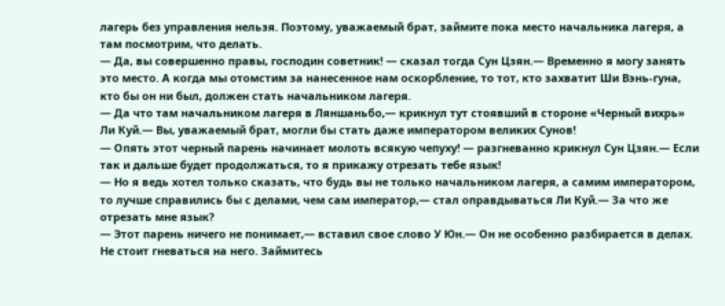лагерь без управления нельзя. Поэтому, уважаемый брат, займите пока место начальника лагеря, а там посмотрим, что делать.
— Да, вы совершенно правы, господин советник! — сказал тогда Сун Цзян.— Временно я могу занять это место. А когда мы отомстим за нанесенное нам оскорбление, то тот, кто захватит Ши Вэнь-гуна, кто бы он ни был, должен стать начальником лагеря.
— Да что там начальником лагеря в Ляншаньбо,— крикнул тут стоявший в стороне «Черный вихрь» Ли Куй.— Вы, уважаемый брат, могли бы стать даже императором великих Сунов!
— Опять этот черный парень начинает молоть всякую чепуху! — разгневанно крикнул Сун Цзян.— Если так и дальше будет продолжаться, то я прикажу отрезать тебе язык!
— Но я ведь хотел только сказать, что будь вы не только начальником лагеря, а самим императором, то лучше справились бы с делами, чем сам император,— стал оправдываться Ли Куй.— За что же отрезать мне язык?
— Этот парень ничего не понимает,— вставил свое слово У Юн.— Он не особенно разбирается в делах. Не стоит гневаться на него. Займитесь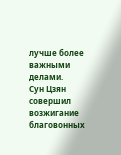лучше более важными делами.
Сун Цзян совершил возжигание благовонных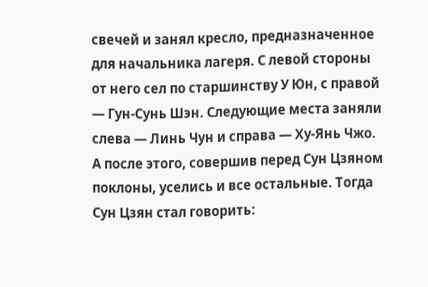свечей и занял кресло, предназначенное для начальника лагеря. С левой стороны от него сел по старшинству У Юн, с правой — Гун-Сунь Шэн. Следующие места заняли слева — Линь Чун и справа — Ху-Янь Чжо. А после этого, совершив перед Сун Цзяном поклоны, уселись и все остальные. Тогда Сун Цзян стал говорить: